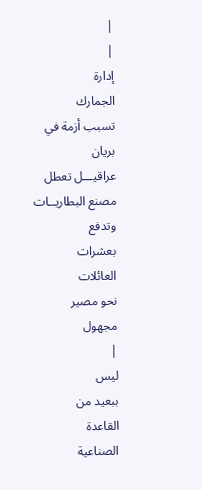|
|
إدارة
الجمارك
تسبب أزمة في
بريان
عراقيـــل تعطل مصنع البطاريــات
وتدفع
بعشرات
العائلات
نحو مصير
مجهول
|
ليس
ببعيد من
القاعدة
الصناعية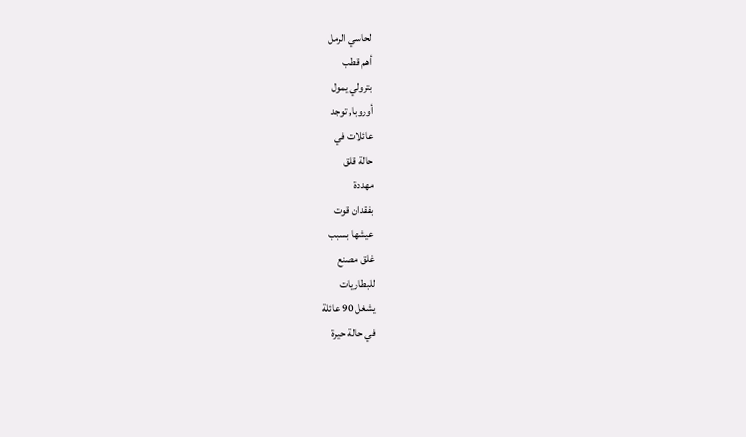لحاسي الرمل
أهم قطب
بترولي يمول
أوروبا, توجد
عائلات في
حالة قلق
مهددة
بفقدان قوت
عيشها بسبب
غلق مصنع
للبطاريات
يشغل 90 عائلة
في حالة حيرة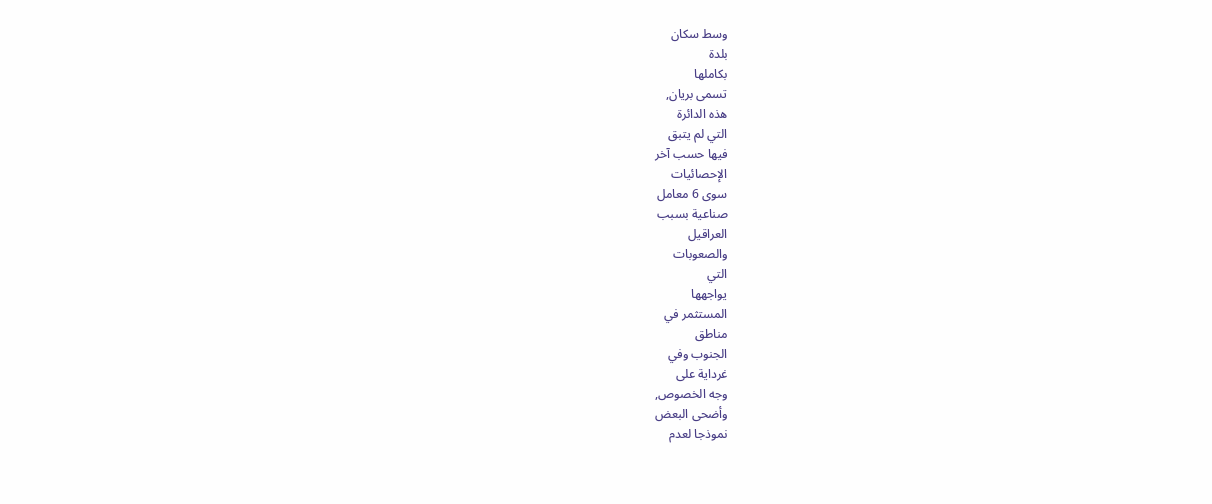وسط سكان
بلدة
بكاملها
تسمى بريان,
هذه الدائرة
التي لم يتبق
فيها حسب آخر
الإحصائيات
سوى 6 معامل
صناعية بسبب
العراقيل
والصعوبات
التي
يواجهها
المستثمر في
مناطق
الجنوب وفي
غرداية على
وجه الخصوص,
وأضحى البعض
نموذجا لعدم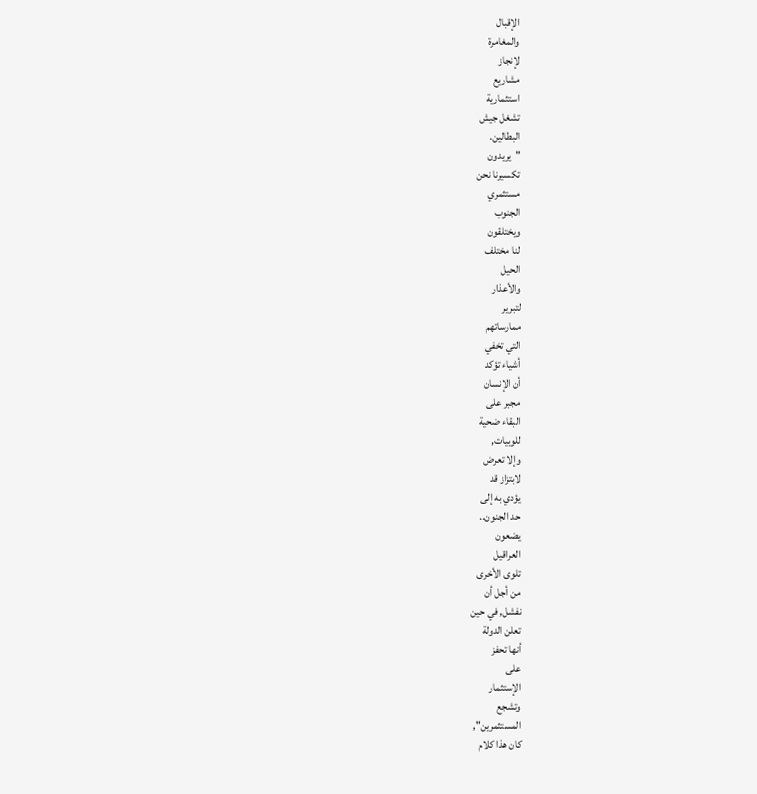الإقبال
والمغامرة
لإنجاز
مشاريع
استثمارية
تشغل جيش
البطالين.
"يريدون
تكسيرنا نحن
مستثمري
الجنوب
ويختلقون
لنا مختلف
الحيل
والأعذار
لتبرير
ممارساتهم
التي تخفي
أشياء تؤكد
أن الإنسان
مجبر على
البقاء ضحية
للوبيات,
وإلا تعرض
لابتزاز قد
يؤدي به إلى
حد الجنون..
يضعون
العراقيل
تلوى الأخرى
من أجل أن
نفشل, في حين
تعلن الدولة
أنها تحفز
على
الإستثمار
وتشجع
المستثمرين",
كان هذا كلام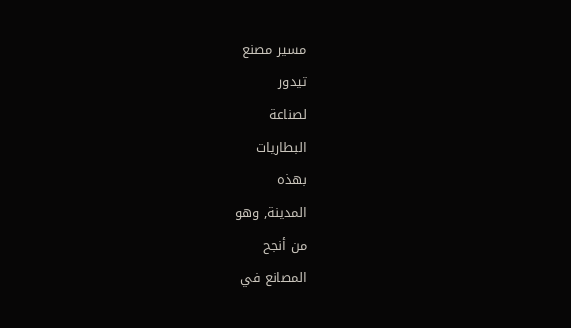مسير مصنع
تيدور
لصناعة
البطاريات
بهذه
المدينة, وهو
من أنجح
المصانع في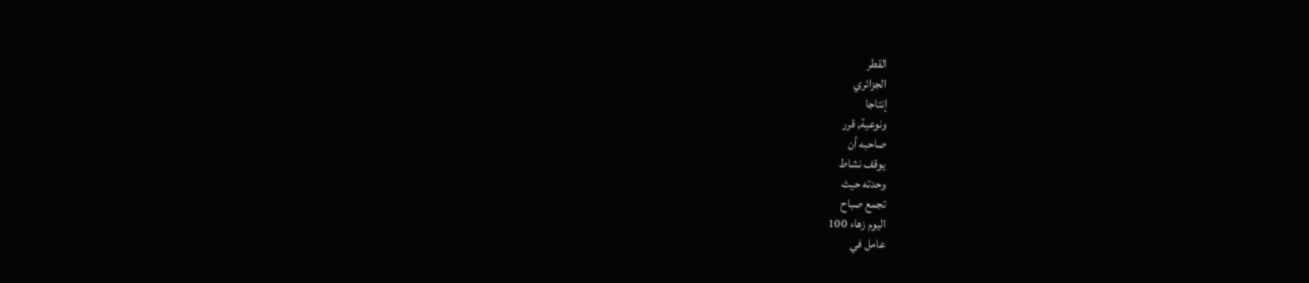القطر
الجزائري
إنتاجا
ونوعية, قرر
صاحبه أن
يوقف نشاط
وحدته حيث
تجمع صباح
اليوم زهاء 100
عامل في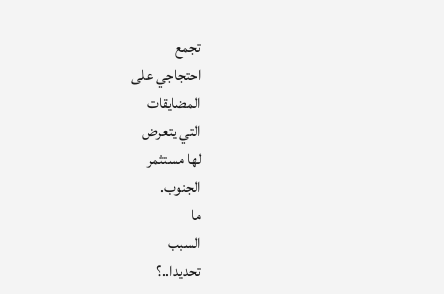تجمع
احتجاجي على
المضايقات
التي يتعرض
لها مستثمر
الجنوب.
ما
السبب
تحديدا..؟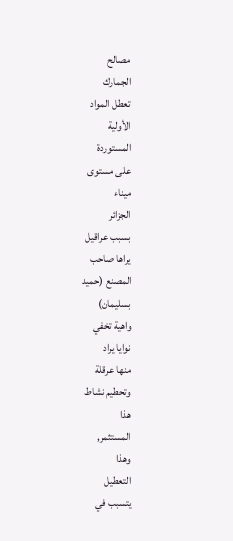مصالح
الجمارك
تعطل المواد
الأولية
المستوردة
على مستوى
ميناء
الجزائر
بسبب عراقيل
يراها صاحب
المصنع (حميد
بسليمان)
واهية تخفي
نوايا يراد
منها عرقلة
وتحطيم نشاط
هذا
المستثمر,
وهذا
التعطيل
يتسبب في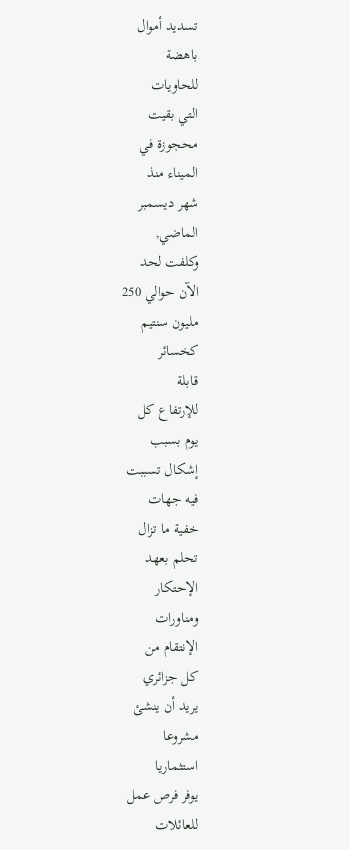تسديد أموال
باهضة
للحاويات
التي بقيت
محجوزة في
الميناء منذ
شهر ديسمبر
الماضي,
وكلفت لحد
الآن حوالي 250
مليون سنتيم
كخسائر
قابلة
للإرتفاع كل
يوم بسبب
إشكال تسببت
فيه جهات
خفية ما تزال
تحلم بعهد
الإحتكار
ومناورات
الإنتقام من
كل جزائري
يريد أن ينشئ
مشروعا
استثماريا
يوفر فرص عمل
للعائلات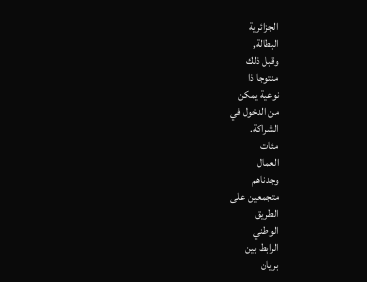الجزائرية
البطالة,
وقبل ذلك
منتوجا ذا
نوعية يمكن
من الدخول في
الشراكة.
مئات
العمال
وجدناهم
متجمعين على
الطريق
الوطني
الرابط بين
بريان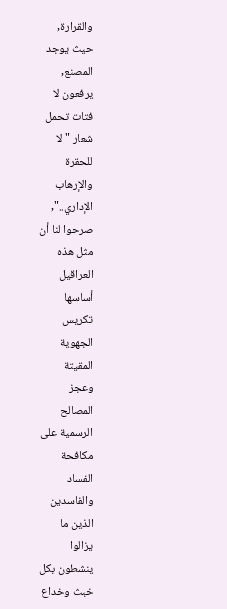والقرارة,
حيث يوجد
المصنع,
يرفعون لا
فتات تحمل
شعار "لا
للحقرة
والإرهاب
الإداري..",
صرحوا لنا أن
مثل هذه
العراقيل
أساسها
تكريس
الجهوية
المقيتة
وعجز
المصالح
الرسمية على
مكافحة
الفساد
والفاسدين
الذين ما
يزالوا
ينشطون بكل
خبث وخداع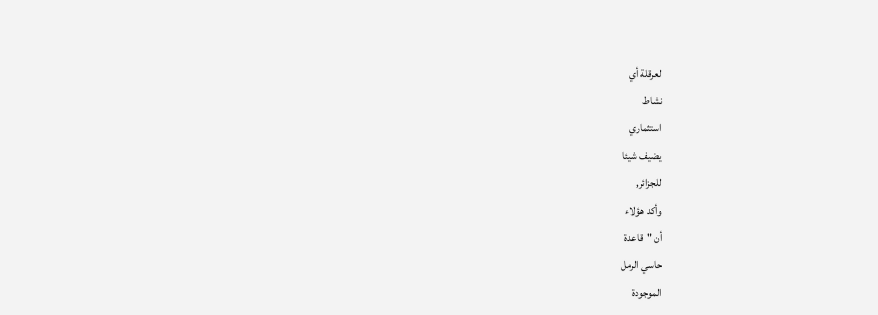لعرقلة أي
نشاط
استثماري
يضيف شيئا
للجزائر,
وأكد هؤلاء
أن "قاعدة
حاسي الرمل
الموجودة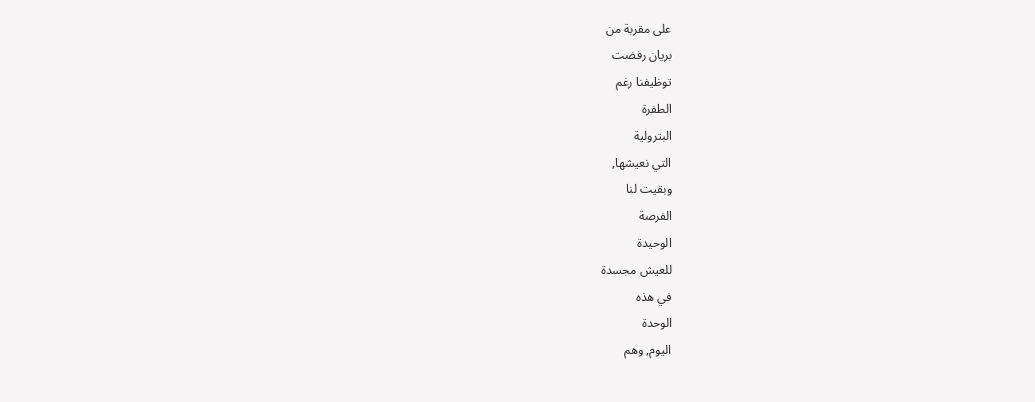على مقربة من
بريان رفضت
توظيفنا رغم
الطفرة
البترولية
التي نعيشها,
وبقيت لنا
الفرصة
الوحيدة
للعيش مجسدة
في هذه
الوحدة
اليوم, وهم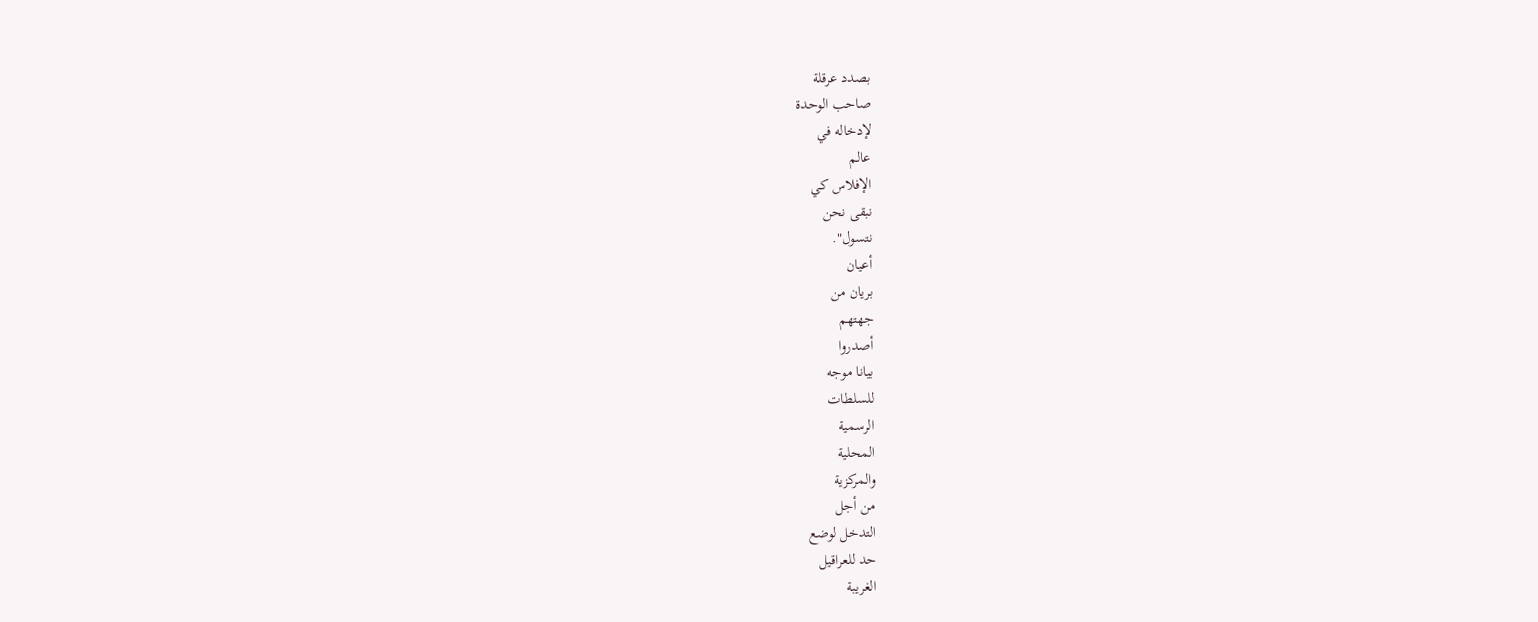بصدد عرقلة
صاحب الوحدة
لإدخاله في
عالم
الإفلاس كي
نبقى نحن
نتسول".
أعيان
بريان من
جهتهم
أصدروا
بيانا موجه
للسلطات
الرسمية
المحلية
والمركزية
من أجل
التدخل لوضع
حد للعراقيل
الغريبة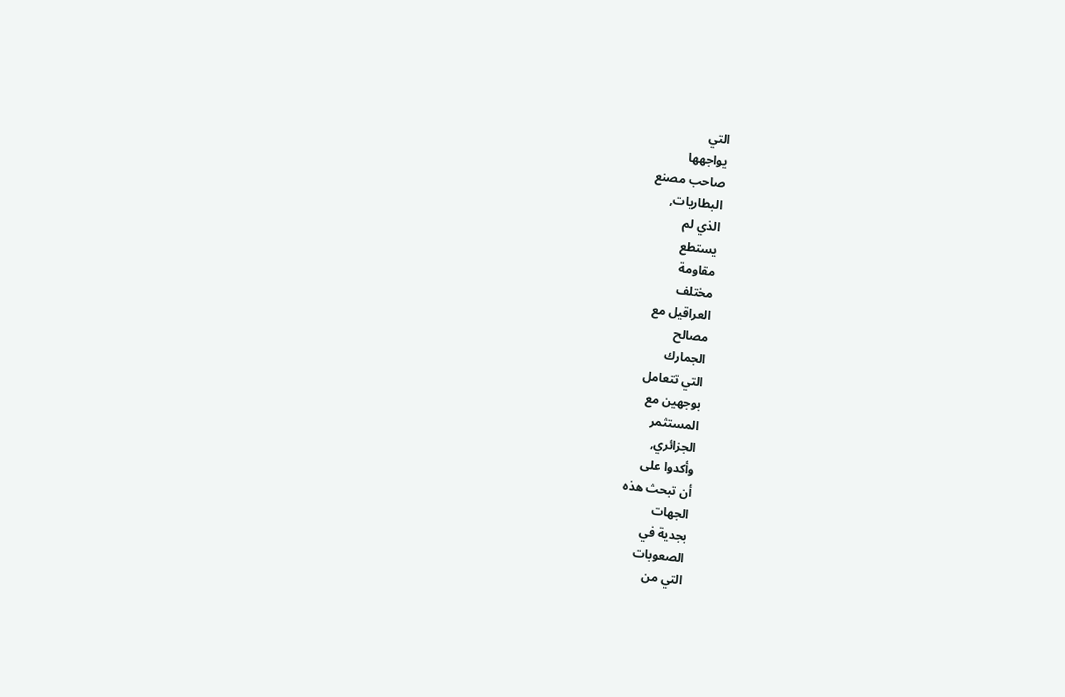التي
يواجهها
صاحب مصنع
البطاريات,
الذي لم
يستطع
مقاومة
مختلف
العراقيل مع
مصالح
الجمارك
التي تتعامل
بوجهين مع
المستثمر
الجزائري,
وأكدوا على
أن تبحث هذه
الجهات
بجدية في
الصعوبات
التي من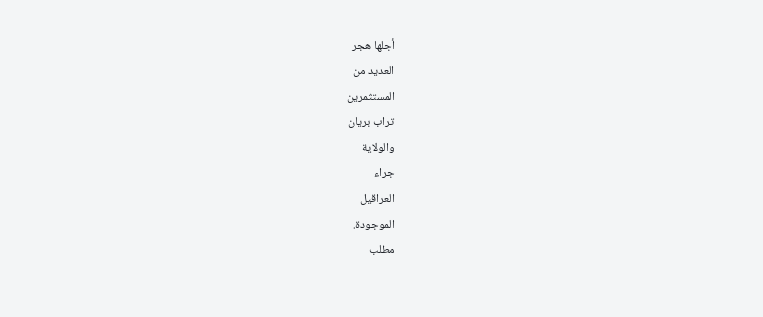أجلها هجر
العديد من
المستثمرين
تراب بريان
والولاية
جراء
العراقيل
الموجودة.
مطلب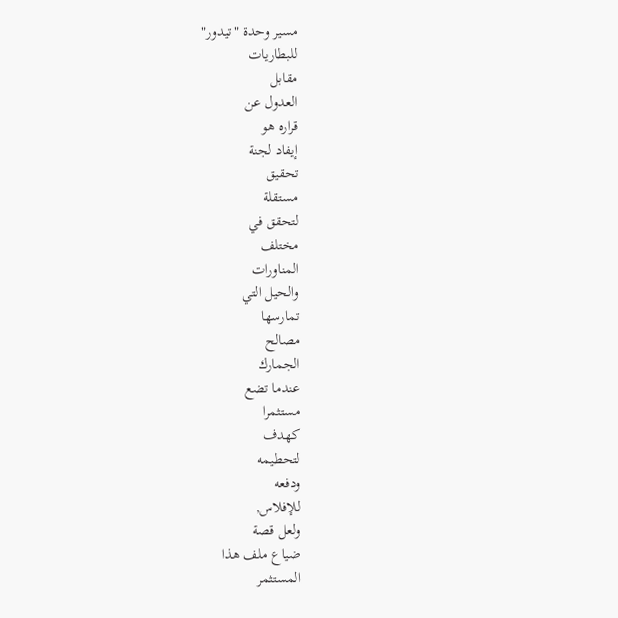مسير وحدة "تيدور"
للبطاريات
مقابل
العدول عن
قراره هو
إيفاد لجنة
تحقيق
مستقلة
لتحقق في
مختلف
المناورات
والحيل التي
تمارسها
مصالح
الجمارك
عندما تضع
مستثمرا
كهدف
لتحطيمه
ودفعه
للإفلاس,
ولعل قصة
ضياع ملف هذا
المستثمر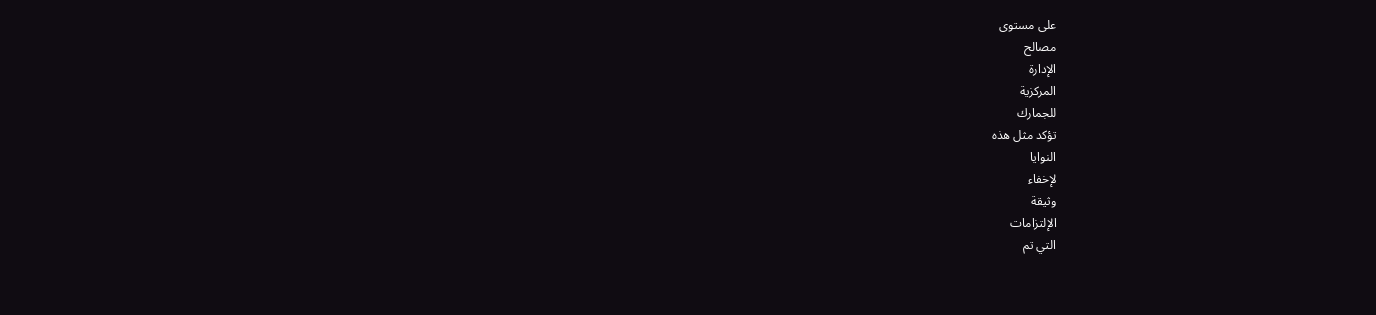على مستوى
مصالح
الإدارة
المركزية
للجمارك
تؤكد مثل هذه
النوايا
لإخفاء
وثيقة
الإلتزامات
التي تم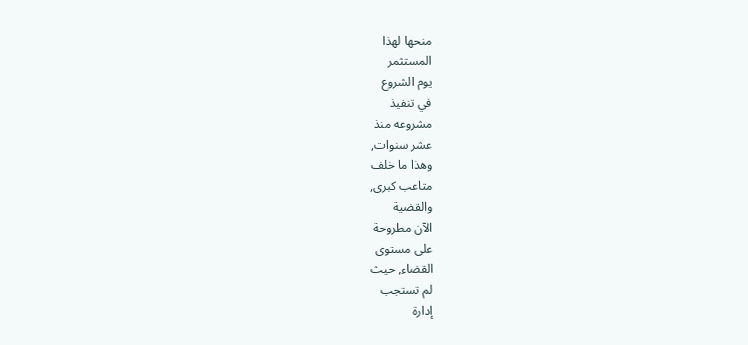منحها لهذا
المستثمر
يوم الشروع
في تنفيذ
مشروعه منذ
عشر سنوات,
وهذا ما خلف
متاعب كبرى,
والقضية
الآن مطروحة
على مستوى
القضاء, حيث
لم تستجب
إدارة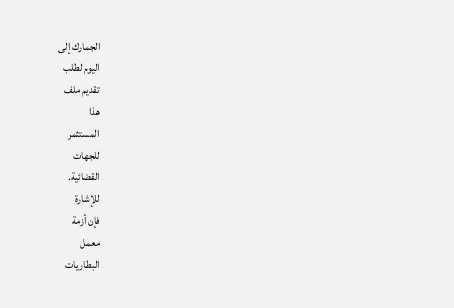الجمارك إلى
اليوم لطلب
تقديم ملف
هذا
المستثمر
للجهات
القضائية.
للإشارة
فإن أزمة
معمل
البطاريات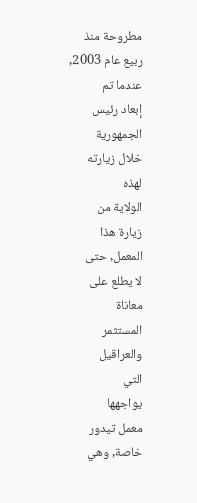مطروحة منذ
ربيع عام 2003,
عندما تم
إبعاد رئيس
الجمهورية
خلال زيارته
لهذه
الولاية من
زيارة هذا
المعمل, حتى
لا يطلع على
معاناة
المستثمر
والعراقيل
التي
يواجهها
معمل تيدور
خاصة, وهي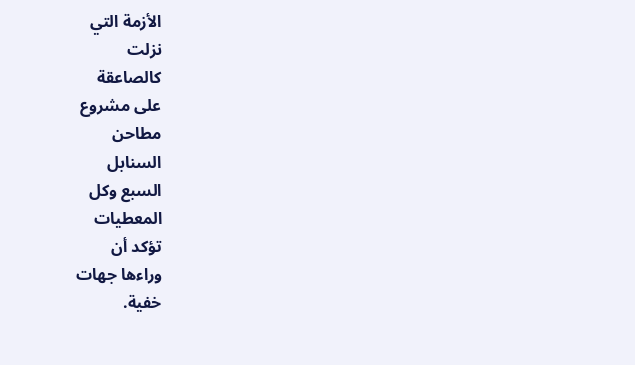الأزمة التي
نزلت
كالصاعقة
على مشروع
مطاحن
السنابل
السبع وكل
المعطيات
تؤكد أن
وراءها جهات
خفية.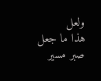ولعل
هذا ما جعل
صبر مسير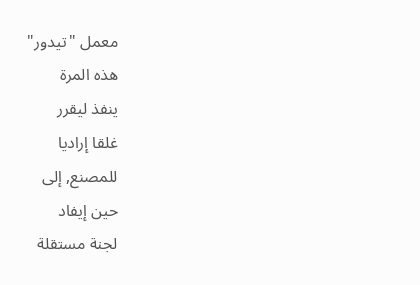معمل "تيدور"
هذه المرة
ينفذ ليقرر
غلقا إراديا
للمصنع, إلى
حين إيفاد
لجنة مستقلة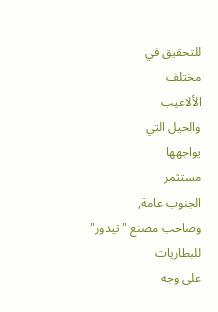للتحقيق في
مختلف
الألاعيب
والحيل التي
يواجهها
مستثمر
الجنوب عامة,
وصاحب مصنع "تيدور"
للبطاريات
على وجه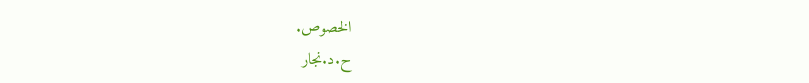الخصوص.
ح.د.نجار